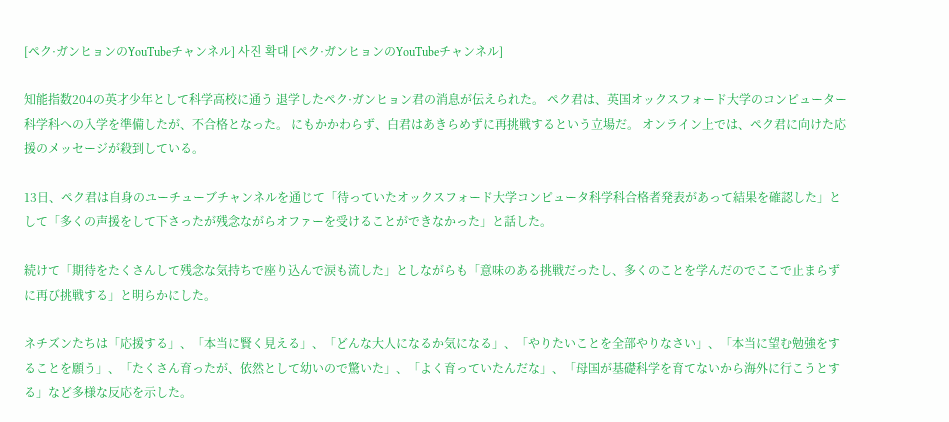[ペク·ガンヒョンのYouTubeチャンネル] 사진 확대 [ペク·ガンヒョンのYouTubeチャンネル]

知能指数204の英才少年として科学高校に通う 退学したペク·ガンヒョン君の消息が伝えられた。 ペク君は、英国オックスフォード大学のコンピューター科学科への入学を準備したが、不合格となった。 にもかかわらず、白君はあきらめずに再挑戦するという立場だ。 オンライン上では、ペク君に向けた応援のメッセージが殺到している。

13日、ペク君は自身のユーチューブチャンネルを通じて「待っていたオックスフォード大学コンピュータ科学科合格者発表があって結果を確認した」として「多くの声援をして下さったが残念ながらオファーを受けることができなかった」と話した。

続けて「期待をたくさんして残念な気持ちで座り込んで涙も流した」としながらも「意味のある挑戦だったし、多くのことを学んだのでここで止まらずに再び挑戦する」と明らかにした。

ネチズンたちは「応援する」、「本当に賢く見える」、「どんな大人になるか気になる」、「やりたいことを全部やりなさい」、「本当に望む勉強をすることを願う」、「たくさん育ったが、依然として幼いので驚いた」、「よく育っていたんだな」、「母国が基礎科学を育てないから海外に行こうとする」など多様な反応を示した。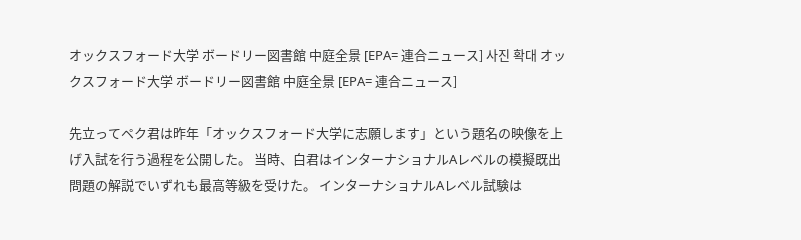オックスフォード大学 ボードリー図書館 中庭全景 [EPA= 連合ニュース] 사진 확대 オックスフォード大学 ボードリー図書館 中庭全景 [EPA= 連合ニュース]

先立ってペク君は昨年「オックスフォード大学に志願します」という題名の映像を上げ入試を行う過程を公開した。 当時、白君はインターナショナルAレベルの模擬既出問題の解説でいずれも最高等級を受けた。 インターナショナルAレベル試験は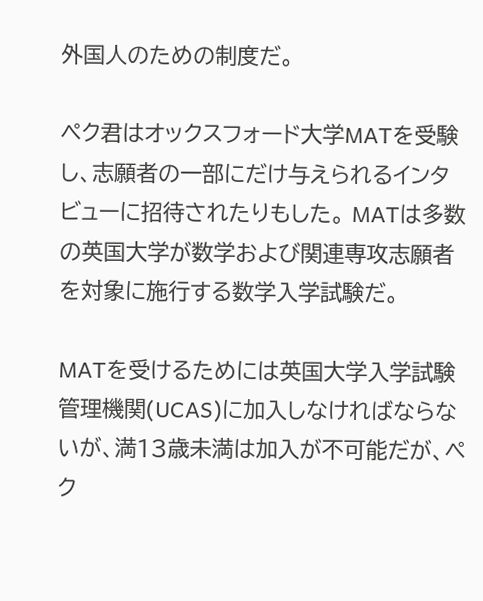外国人のための制度だ。

ペク君はオックスフォード大学MATを受験し、志願者の一部にだけ与えられるインタビューに招待されたりもした。 MATは多数の英国大学が数学および関連専攻志願者を対象に施行する数学入学試験だ。

MATを受けるためには英国大学入学試験管理機関(UCAS)に加入しなければならないが、満13歳未満は加入が不可能だが、ペク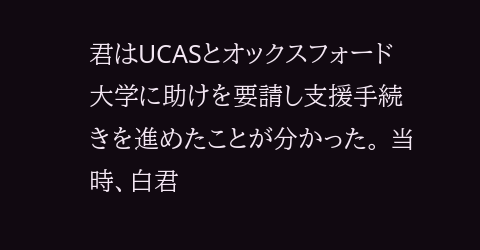君はUCASとオックスフォード大学に助けを要請し支援手続きを進めたことが分かった。 当時、白君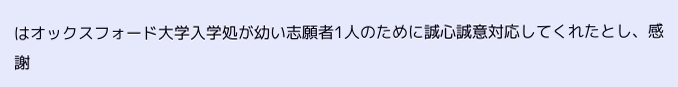はオックスフォード大学入学処が幼い志願者1人のために誠心誠意対応してくれたとし、感謝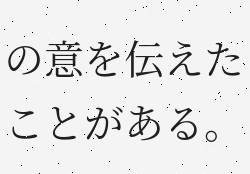の意を伝えたことがある。